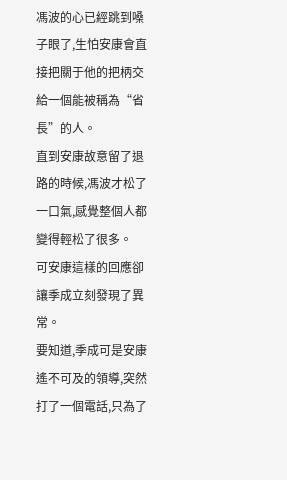馮波的心已經跳到嗓子眼了,生怕安康會直接把關于他的把柄交給一個能被稱為“省長”的人。
直到安康故意留了退路的時候,馮波才松了一口氣,感覺整個人都變得輕松了很多。
可安康這樣的回應卻讓季成立刻發現了異常。
要知道,季成可是安康遙不可及的領導,突然打了一個電話,只為了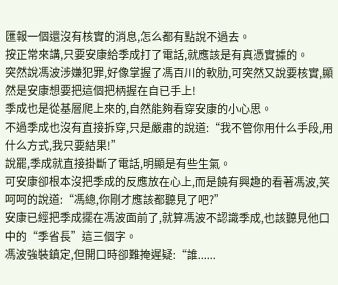匯報一個還沒有核實的消息,怎么都有點說不過去。
按正常來講,只要安康給季成打了電話,就應該是有真憑實據的。
突然說馮波涉嫌犯罪,好像掌握了馮百川的軟肋,可突然又說要核實,顯然是安康想要把這個把柄握在自已手上!
季成也是從基層爬上來的,自然能夠看穿安康的小心思。
不過季成也沒有直接拆穿,只是嚴肅的說道:“我不管你用什么手段,用什么方式,我只要結果!”
說罷,季成就直接掛斷了電話,明顯是有些生氣。
可安康卻根本沒把季成的反應放在心上,而是饒有興趣的看著馮波,笑呵呵的說道:“馮總,你剛才應該都聽見了吧?”
安康已經把季成擺在馮波面前了,就算馮波不認識季成,也該聽見他口中的“季省長”這三個字。
馮波強裝鎮定,但開口時卻難掩遲疑:“誰......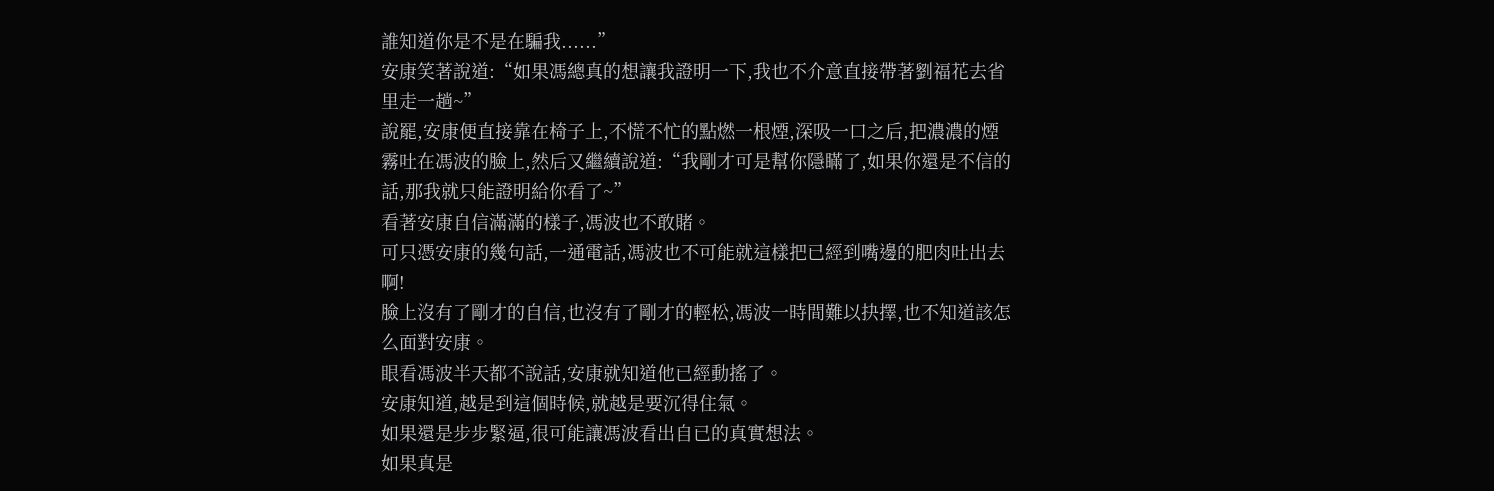誰知道你是不是在騙我......”
安康笑著說道:“如果馮總真的想讓我證明一下,我也不介意直接帶著劉福花去省里走一趟~”
說罷,安康便直接靠在椅子上,不慌不忙的點燃一根煙,深吸一口之后,把濃濃的煙霧吐在馮波的臉上,然后又繼續說道:“我剛才可是幫你隱瞞了,如果你還是不信的話,那我就只能證明給你看了~”
看著安康自信滿滿的樣子,馮波也不敢賭。
可只憑安康的幾句話,一通電話,馮波也不可能就這樣把已經到嘴邊的肥肉吐出去啊!
臉上沒有了剛才的自信,也沒有了剛才的輕松,馮波一時間難以抉擇,也不知道該怎么面對安康。
眼看馮波半天都不說話,安康就知道他已經動搖了。
安康知道,越是到這個時候,就越是要沉得住氣。
如果還是步步緊逼,很可能讓馮波看出自已的真實想法。
如果真是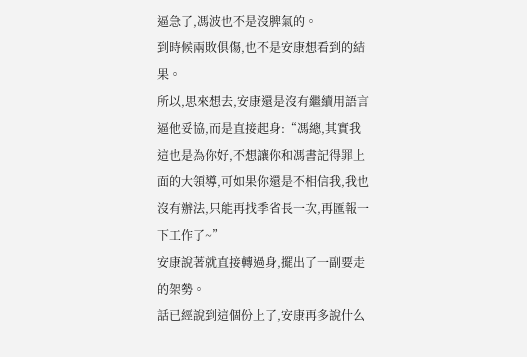逼急了,馮波也不是沒脾氣的。
到時候兩敗俱傷,也不是安康想看到的結果。
所以,思來想去,安康還是沒有繼續用語言逼他妥協,而是直接起身:“馮總,其實我這也是為你好,不想讓你和馮書記得罪上面的大領導,可如果你還是不相信我,我也沒有辦法,只能再找季省長一次,再匯報一下工作了~”
安康說著就直接轉過身,擺出了一副要走的架勢。
話已經說到這個份上了,安康再多說什么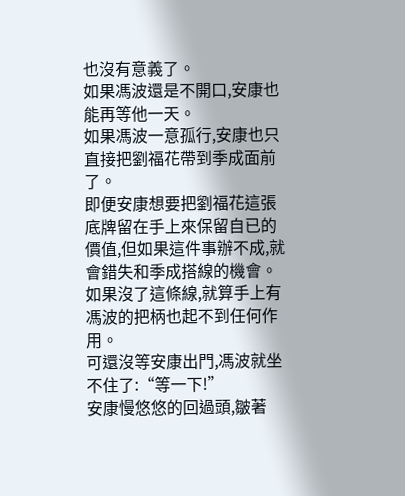也沒有意義了。
如果馮波還是不開口,安康也能再等他一天。
如果馮波一意孤行,安康也只直接把劉福花帶到季成面前了。
即便安康想要把劉福花這張底牌留在手上來保留自已的價值,但如果這件事辦不成,就會錯失和季成搭線的機會。
如果沒了這條線,就算手上有馮波的把柄也起不到任何作用。
可還沒等安康出門,馮波就坐不住了:“等一下!”
安康慢悠悠的回過頭,皺著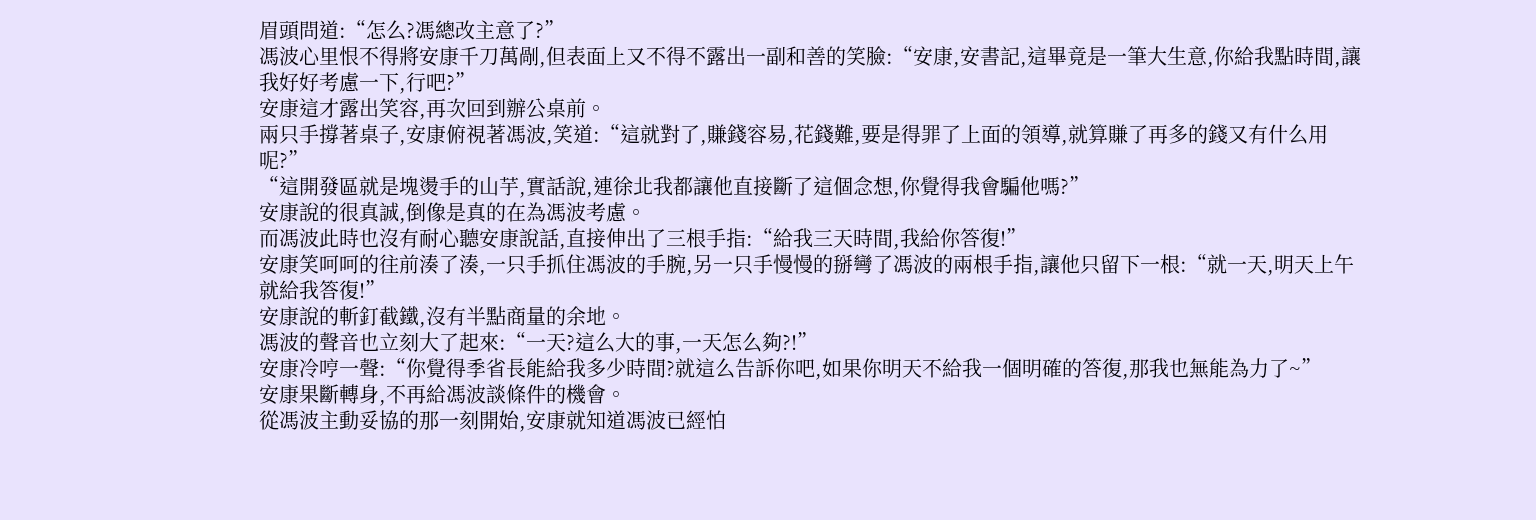眉頭問道:“怎么?馮總改主意了?”
馮波心里恨不得將安康千刀萬剮,但表面上又不得不露出一副和善的笑臉:“安康,安書記,這畢竟是一筆大生意,你給我點時間,讓我好好考慮一下,行吧?”
安康這才露出笑容,再次回到辦公桌前。
兩只手撐著桌子,安康俯視著馮波,笑道:“這就對了,賺錢容易,花錢難,要是得罪了上面的領導,就算賺了再多的錢又有什么用呢?”
“這開發區就是塊燙手的山芋,實話說,連徐北我都讓他直接斷了這個念想,你覺得我會騙他嗎?”
安康說的很真誠,倒像是真的在為馮波考慮。
而馮波此時也沒有耐心聽安康說話,直接伸出了三根手指:“給我三天時間,我給你答復!”
安康笑呵呵的往前湊了湊,一只手抓住馮波的手腕,另一只手慢慢的掰彎了馮波的兩根手指,讓他只留下一根:“就一天,明天上午就給我答復!”
安康說的斬釘截鐵,沒有半點商量的余地。
馮波的聲音也立刻大了起來:“一天?這么大的事,一天怎么夠?!”
安康冷哼一聲:“你覺得季省長能給我多少時間?就這么告訴你吧,如果你明天不給我一個明確的答復,那我也無能為力了~”
安康果斷轉身,不再給馮波談條件的機會。
從馮波主動妥協的那一刻開始,安康就知道馮波已經怕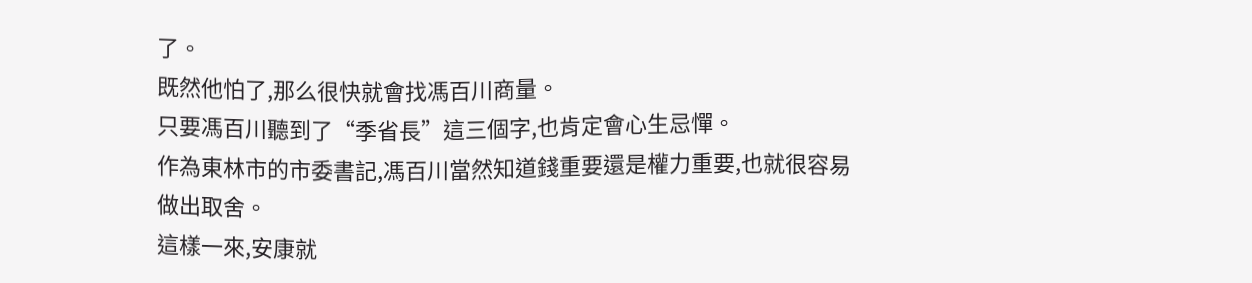了。
既然他怕了,那么很快就會找馮百川商量。
只要馮百川聽到了“季省長”這三個字,也肯定會心生忌憚。
作為東林市的市委書記,馮百川當然知道錢重要還是權力重要,也就很容易做出取舍。
這樣一來,安康就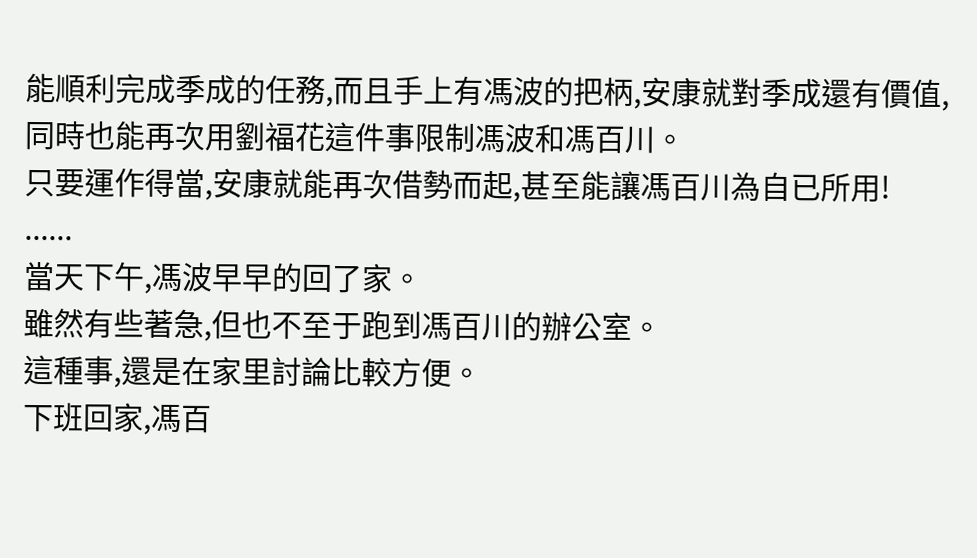能順利完成季成的任務,而且手上有馮波的把柄,安康就對季成還有價值,同時也能再次用劉福花這件事限制馮波和馮百川。
只要運作得當,安康就能再次借勢而起,甚至能讓馮百川為自已所用!
......
當天下午,馮波早早的回了家。
雖然有些著急,但也不至于跑到馮百川的辦公室。
這種事,還是在家里討論比較方便。
下班回家,馮百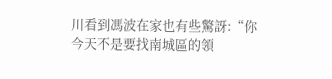川看到馮波在家也有些驚訝:“你今天不是要找南城區的領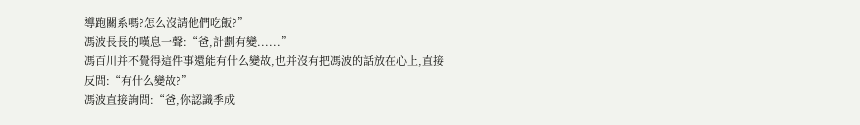導跑關系嗎?怎么沒請他們吃飯?”
馮波長長的嘆息一聲:“爸,計劃有變......”
馮百川并不覺得這件事還能有什么變故,也并沒有把馮波的話放在心上,直接反問:“有什么變故?”
馮波直接詢問:“爸,你認識季成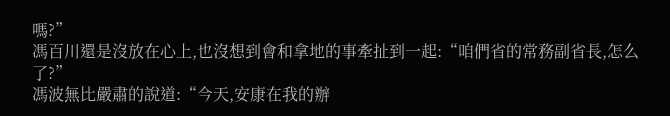嗎?”
馮百川還是沒放在心上,也沒想到會和拿地的事牽扯到一起:“咱們省的常務副省長,怎么了?”
馮波無比嚴肅的說道:“今天,安康在我的辦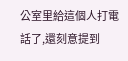公室里給這個人打電話了,還刻意提到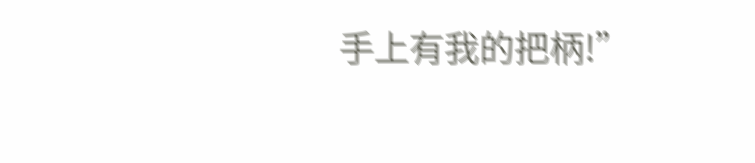手上有我的把柄!”